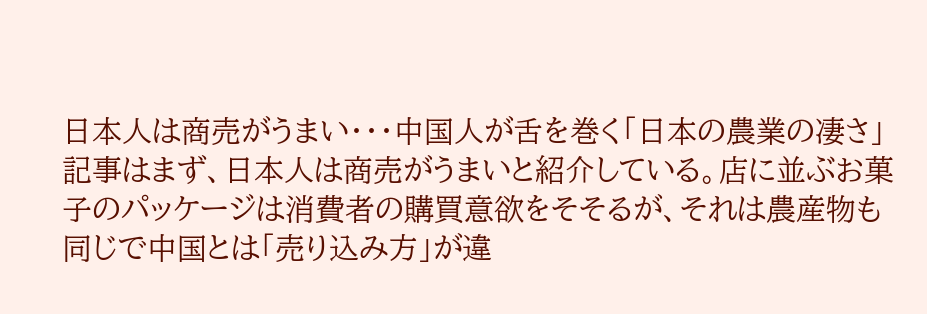日本人は商売がうまい・・・中国人が舌を巻く「日本の農業の凄さ」
記事はまず、日本人は商売がうまいと紹介している。店に並ぶお菓子のパッケージは消費者の購買意欲をそそるが、それは農産物も同じで中国とは「売り込み方」が違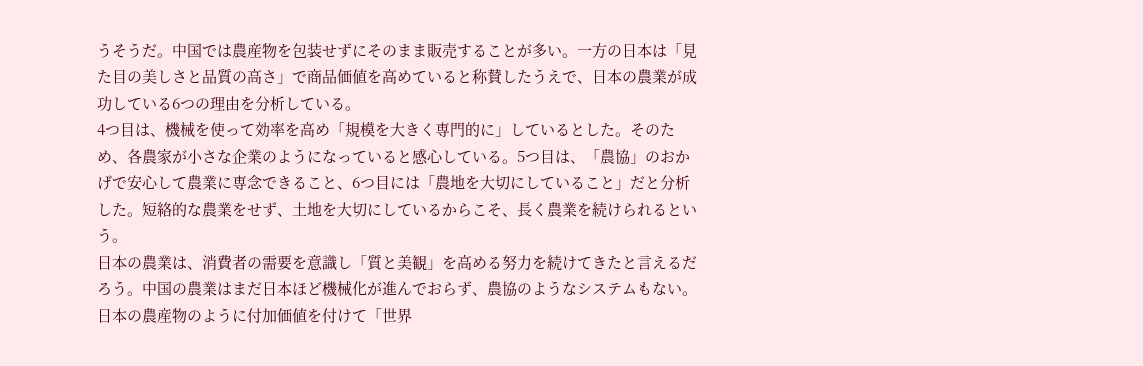うそうだ。中国では農産物を包装せずにそのまま販売することが多い。一方の日本は「見た目の美しさと品質の高さ」で商品価値を高めていると称賛したうえで、日本の農業が成功している6つの理由を分析している。
4つ目は、機械を使って効率を高め「規模を大きく専門的に」しているとした。そのため、各農家が小さな企業のようになっていると感心している。5つ目は、「農協」のおかげで安心して農業に専念できること、6つ目には「農地を大切にしていること」だと分析した。短絡的な農業をせず、土地を大切にしているからこそ、長く農業を続けられるという。
日本の農業は、消費者の需要を意識し「質と美観」を高める努力を続けてきたと言えるだろう。中国の農業はまだ日本ほど機械化が進んでおらず、農協のようなシステムもない。日本の農産物のように付加価値を付けて「世界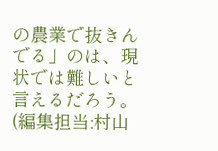の農業で抜きんでる」のは、現状では難しいと言えるだろう。(編集担当:村山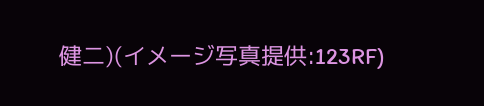健二)(イメージ写真提供:123RF)